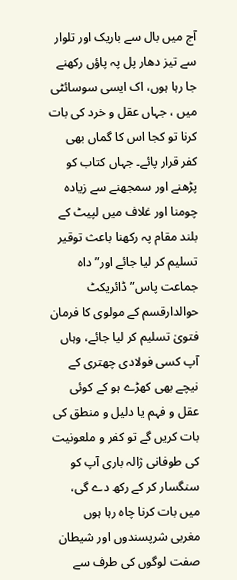آج میں بال سے باریک اور تلوار سے تیز دھار پل پہ پاؤں رکھنے جا رہا ہوں، اک ایسی سوسائٹی میں ، جہاں عقل و خرد کی بات کرنا تو کجا اس کا گماں بھی کفر قرار پائے۔ جہاں کتاب کو پڑھنے اور سمجھنے سے زیادہ چومنا اور غلاف میں لپیٹ کے بلند مقام پہ رکھنا باعث توقیر تسلیم کر لیا جائے اور” داہ جماعت پاس” ڈائریکٹ حوالدارقسم کے مولوی کا فرمان فتویٰ تسلیم کر لیا جائے، وہاں آپ کسی فولادی چھتری کے نیچے بھی کھڑے ہو کے کوئی عقل و فہم یا دلیل و منطق کی بات کریں گے تو کفر و ملعونیت کی طوفانی ژالہ باری آپ کو سنگسار کر کے رکھ دے گی، میں بات کرنا چاہ رہا ہوں مغربی شرپسندوں اور شیطان صفت لوگوں کی طرف سے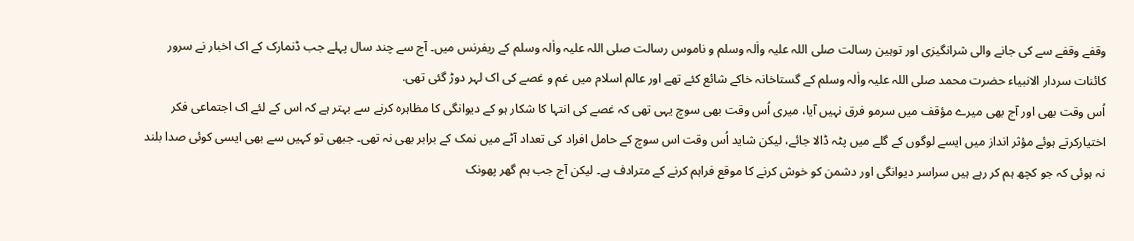وقفے وقفے سے کی جانے والی شرانگیزی اور توہین رسالت صلی اللہ علیہ واٰلہ وسلم و ناموس رسالت صلی اللہ علیہ واٰلہ وسلم کے ریفرنس میں۔ آج سے چند سال پہلے جب ڈنمارک کے اک اخبار نے سرور کائنات سردار الانبیاء حضرت محمد صلی اللہ علیہ واٰلہ وسلم کے گستاخانہ خاکے شائع کئے تھے اور عالم اسلام میں غم و غصے کی اک لہر دوڑ گئی تھی.
اُس وقت بھی اور آج بھی میرے مؤقف میں سرمو فرق نہیں آیا، میری اُس وقت بھی سوچ یہی تھی کہ غصے کی انتہا کا شکار ہو کے دیوانگی کا مظاہرہ کرنے سے بہتر ہے کہ اس کے لئے اک اجتماعی فکر اختیارکرتے ہوئے مؤثر انداز میں ایسے لوگوں کے گلے میں پٹہ ڈالا جائے، لیکن شاید اُس وقت اس سوچ کے حامل افراد کی تعداد آٹے میں نمک کے برابر بھی نہ تھی۔ جبھی تو کہیں سے بھی ایسی کوئی صدا بلند نہ ہوئی کہ جو کچھ ہم کر رہے ہیں سراسر دیوانگی اور دشمن کو خوش کرنے کا موقع فراہم کرنے کے مترادف ہے۔ لیکن آج جب ہم گھر پھونک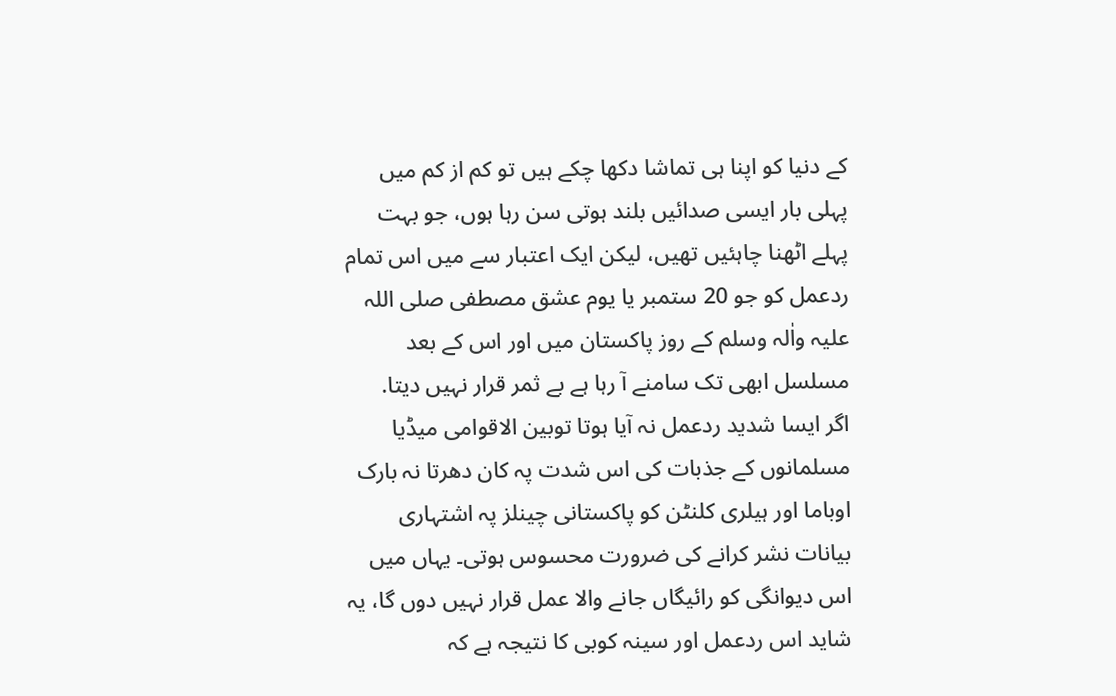کے دنیا کو اپنا ہی تماشا دکھا چکے ہیں تو کم از کم میں پہلی بار ایسی صدائیں بلند ہوتی سن رہا ہوں، جو بہت پہلے اٹھنا چاہئیں تھیں، لیکن ایک اعتبار سے میں اس تمام ردعمل کو جو 20 ستمبر یا یوم عشق مصطفی صلی اللہ علیہ واٰلہ وسلم کے روز پاکستان میں اور اس کے بعد مسلسل ابھی تک سامنے آ رہا ہے بے ثمر قرار نہیں دیتا.
اگر ایسا شدید ردعمل نہ آیا ہوتا توبین الاقوامی میڈیا مسلمانوں کے جذبات کی اس شدت پہ کان دھرتا نہ بارک اوباما اور ہیلری کلنٹن کو پاکستانی چینلز پہ اشتہاری بیانات نشر کرانے کی ضرورت محسوس ہوتی۔ یہاں میں اس دیوانگی کو رائیگاں جانے والا عمل قرار نہیں دوں گا، یہ شاید اس ردعمل اور سینہ کوبی کا نتیجہ ہے کہ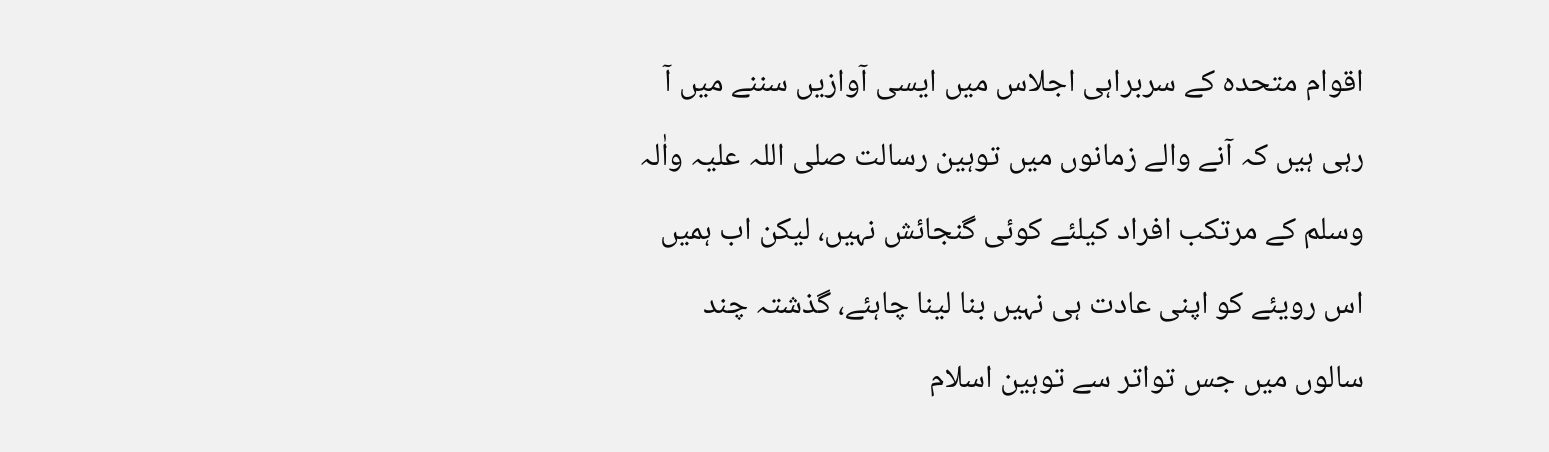اقوام متحدہ کے سربراہی اجلاس میں ایسی آوازیں سننے میں آ رہی ہیں کہ آنے والے زمانوں میں توہین رسالت صلی اللہ علیہ واٰلہ وسلم کے مرتکب افراد کیلئے کوئی گنجائش نہیں، لیکن اب ہمیں اس رویئے کو اپنی عادت ہی نہیں بنا لینا چاہئے، گذشتہ چند سالوں میں جس تواتر سے توہین اسلام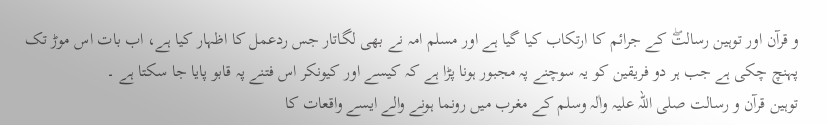و قرآن اور توہین رسالتۖ کے جرائم کا ارتکاب کیا گیا ہے اور مسلم امہ نے بھی لگاتار جس ردعمل کا اظہار کیا ہے، اب بات اس موڑ تک پہنچ چکی ہے جب ہر دو فریقین کو یہ سوچنے پہ مجبور ہونا پڑا ہے کہ کیسے اور کیونکر اس فتنے پہ قابو پایا جا سکتا ہے ۔
توہین قرآن و رسالت صلی اللہ علیہ واٰلہ وسلم کے مغرب میں رونما ہونے والے ایسے واقعات کا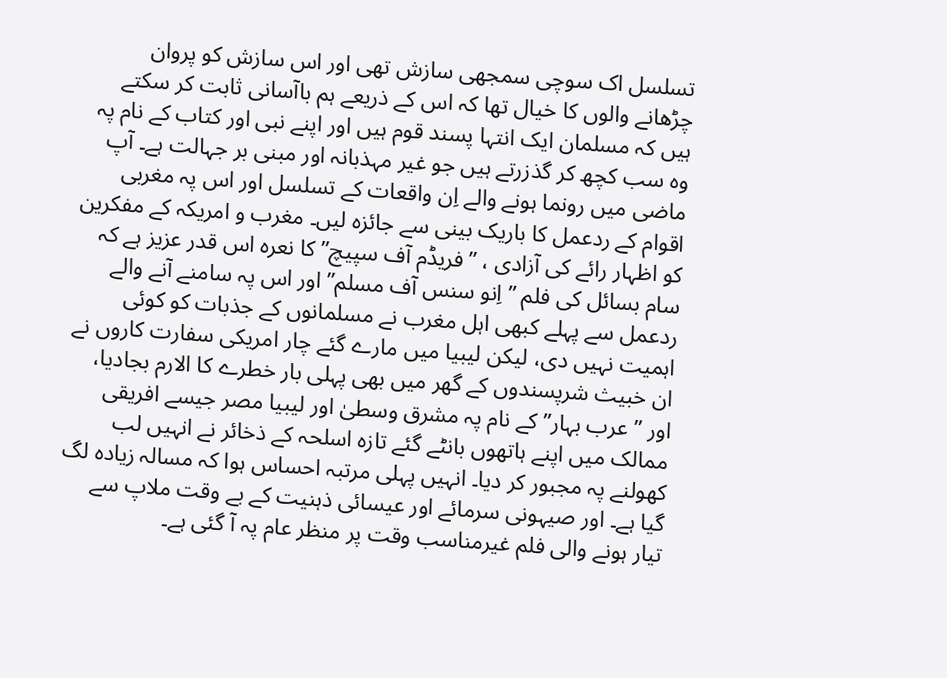تسلسل اک سوچی سمجھی سازش تھی اور اس سازش کو پروان چڑھانے والوں کا خیال تھا کہ اس کے ذریعے ہم باآسانی ثابت کر سکتے ہیں کہ مسلمان ایک انتہا پسند قوم ہیں اور اپنے نبی اور کتاب کے نام پہ وہ سب کچھ کر گذزرتے ہیں جو غیر مہذبانہ اور مبنی بر جہالت ہے۔ آپ ماضی میں رونما ہونے والے اِن واقعات کے تسلسل اور اس پہ مغربی اقوام کے ردعمل کا باریک بینی سے جائزہ لیں۔ مغرب و امریکہ کے مفکرین کو اظہار رائے کی آزادی ، ”فریڈم آف سپیچ” کا نعرہ اس قدر عزیز ہے کہ سام بسائل کی فلم ”اِنو سنس آف مسلم” اور اس پہ سامنے آنے والے ردعمل سے پہلے کبھی اہل مغرب نے مسلمانوں کے جذبات کو کوئی اہمیت نہیں دی، لیکن لیبیا میں مارے گئے چار امریکی سفارت کاروں نے ان خبیث شرپسندوں کے گھر میں بھی پہلی بار خطرے کا الارم بجادیا، اور ”عرب بہار” کے نام پہ مشرق وسطیٰ اور لیبیا مصر جیسے افریقی ممالک میں اپنے ہاتھوں بانٹے گئے تازہ اسلحہ کے ذخائر نے انہیں لب کھولنے پہ مجبور کر دیا۔ انہیں پہلی مرتبہ احساس ہوا کہ مسالہ زیادہ لگ گیا ہے۔ اور صیہونی سرمائے اور عیسائی ذہنیت کے بے وقت ملاپ سے تیار ہونے والی فلم غیرمناسب وقت پر منظر عام پہ آ گئی ہے۔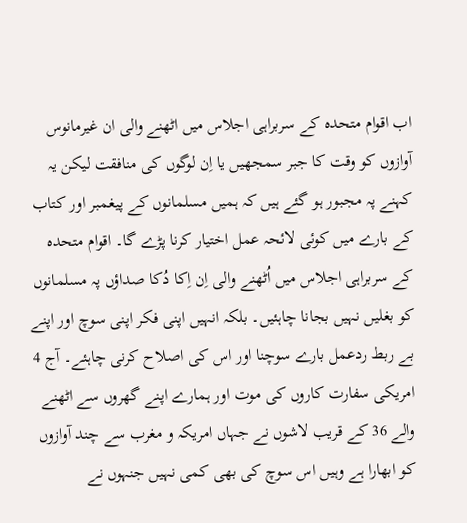اب اقوام متحدہ کے سربراہی اجلاس میں اٹھنے والی ان غیرمانوس آوازوں کو وقت کا جبر سمجھیں یا اِن لوگوں کی منافقت لیکن یہ کہنے پہ مجبور ہو گئے ہیں کہ ہمیں مسلمانوں کے پیغمبر اور کتاب کے بارے میں کوئی لائحہ عمل اختیار کرنا پڑے گا۔ اقوام متحدہ کے سربراہی اجلاس میں اُٹھنے والی اِن اِکا دُکا صداؤں پہ مسلمانوں کو بغلیں نہیں بجانا چاہئیں۔ بلکہ انہیں اپنی فکر اپنی سوچ اور اپنے بے ربط ردعمل بارے سوچنا اور اس کی اصلاح کرنی چاہئے۔ آج 4 امریکی سفارت کاروں کی موت اور ہمارے اپنے گھروں سے اٹھنے والے 36 کے قریب لاشوں نے جہاں امریکہ و مغرب سے چند آوازوں کو ابھارا ہے وہیں اس سوچ کی بھی کمی نہیں جنہوں نے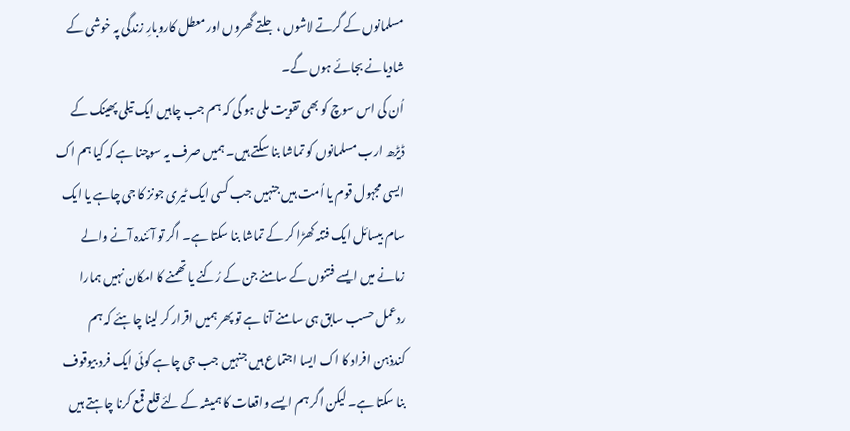مسلمانوں کے گرتے لاشوں ،جلتے گھروں اور معطل کاروبارِ زندگی پہ خوشی کے شادیانے بجائے ہوں گے۔
اُن کی اس سوچ کو بھی تقویت ملی ہو گی کہ ہم جب چاہیں ایک تیلی پھینک کے ڈیڑھ ارب مسلمانوں کو تماشا بنا سکتے ہیں۔ ہمیں صرف یہ سوچنا ہے کہ کیا ہم اک ایسی مجہول قوم یا اُمت ہیں جنہیں جب کسی ایک ٹیری جونز کا جی چاہے یا ایک سام بیسائل ایک فتنہ کھڑا کر کے تماشا بنا سکتا ہے۔ اگر تو آئندہ آنے والے زمانے میں ایسے فتنوں کے سامنے جن کے رُکنے یا تھمنے کا امکان نہیں ہمارا ردعمل حسب سابق ہی سامنے آنا ہے تو پھر ہمیں اقرار کر لینا چاہئے کہ ہم کندذہن افراد کا اک ایسا اجتماع ہیں جنہیں جب جی چاہے کوئی ایک فرد بیوقوف بنا سکتا ہے۔ لیکن اگر ہم ایسے واقعات کا ہمیشہ کے لئے قلع قمع کرنا چاہتے ہیں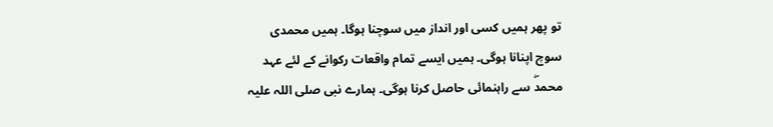تو پھر ہمیں کسی اور انداز میں سوچنا ہوگا۔ ہمیں محمدی سوچ اپنانا ہوگی۔ ہمیں ایسے تمام واقعات رکوانے کے لئے عہد محمدۖ سے راہنمائی حاصل کرنا ہوگی۔ ہمارے نبی صلی اللہ علیہ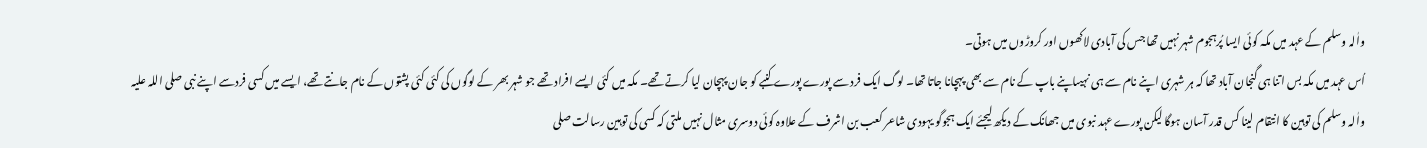واٰلہ وسلم کے عہد میں مکہ کوئی ایسا پُرہجوم شہر نہیں تھا جس کی آبادی لاکھوں اور کروڑوں میں ہوتی۔
اُس عہد میں مکہ بس اتنا ہی گنجان آباد تھا کہ ہر شہری اپنے نام سے ہی نہیںاپنے باپ کے نام سے بھی پہچانا جاتا تھا۔ لوگ ایک فرد سے پورے پورے کنبے کو جان پہچان لیا کرتے تھے۔ مکہ میں کئی ایسے افراد تھے جو شہر بھر کے لوگوں کی کئی کئی پشتوں کے نام جانتے تھے، ایسے میں کسی فردسے اپنے نبی صلی اللہ علیہ واٰلہ وسلم کی توہین کا انتقام لینا کس قدر آسان ہوگا لیکن پورے عہد نبوی میں جھانک کے دیکھ لیجئے ایک ہجوگو یہودی شاعر کعب بن اشرف کے علاوہ کوئی دوسری مثال نہیں ملتی کہ کسی کی توہین رسالت صلی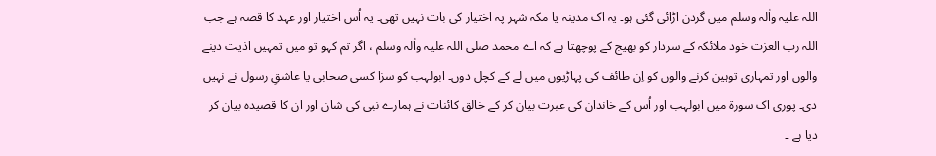اللہ علیہ واٰلہ وسلم میں گردن اڑائی گئی ہو۔ یہ اک مدینہ یا مکہ شہر پہ اختیار کی بات نہیں تھی۔ یہ اُس اختیار اور عہد کا قصہ ہے جب اللہ رب العزت خود ملائکہ کے سردار کو بھیج کے پوچھتا ہے کہ اے محمد صلی اللہ علیہ واٰلہ وسلم ، اگر تم کہو تو میں تمہیں اذیت دینے والوں اور تمہاری توہین کرنے والوں کو اِن طائف کی پہاڑیوں میں لے کے کچل دوں۔ ابولہب کو سزا کسی صحابی یا عاشقِ رسول نے نہیں دی۔ پوری اک سورة میں ابولہب اور اُس کے خاندان کی عبرت بیان کر کے خالق کائنات نے ہمارے نبی کی شان اور ان کا قصیدہ بیان کر دیا ہے ۔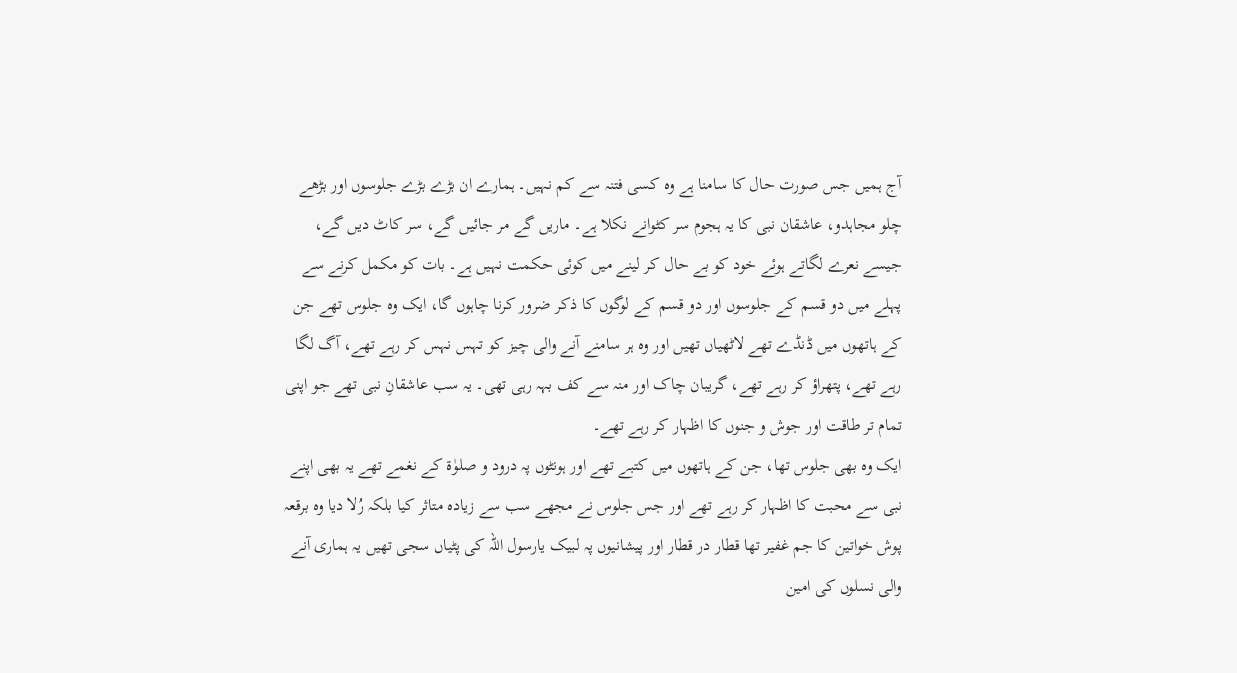آج ہمیں جس صورت حال کا سامنا ہے وہ کسی فتنہ سے کم نہیں۔ ہمارے ان بڑے بڑے جلوسوں اور بڑھے چلو مجاہدو، عاشقان نبی کا یہ ہجوم سر کٹوانے نکلا ہے۔ ماریں گے مر جائیں گے، سر کاٹ دیں گے، جیسے نعرے لگاتے ہوئے خود کو بے حال کر لینے میں کوئی حکمت نہیں ہے۔ بات کو مکمل کرنے سے پہلے میں دو قسم کے جلوسوں اور دو قسم کے لوگوں کا ذکر ضرور کرنا چاہوں گا، ایک وہ جلوس تھے جن کے ہاتھوں میں ڈنڈے تھے لاٹھیاں تھیں اور وہ ہر سامنے آنے والی چیز کو تہس نہس کر رہے تھے، آگ لگا رہے تھے، پتھراؤ کر رہے تھے، گریبان چاک اور منہ سے کف بہہ رہی تھی۔ یہ سب عاشقانِ نبی تھے جو اپنی تمام تر طاقت اور جوش و جنوں کا اظہار کر رہے تھے۔
ایک وہ بھی جلوس تھا، جن کے ہاتھوں میں کتبے تھے اور ہونٹوں پہ درود و صلوٰة کے نغمے تھے یہ بھی اپنے نبی سے محبت کا اظہار کر رہے تھے اور جس جلوس نے مجھے سب سے زیادہ متاثر کیا بلکہ رُلا دیا وہ برقعہ پوش خواتین کا جم غفیر تھا قطار در قطار اور پیشانیوں پہ لبیک یارسول اللہ کی پٹیاں سجی تھیں یہ ہماری آنے والی نسلوں کی امین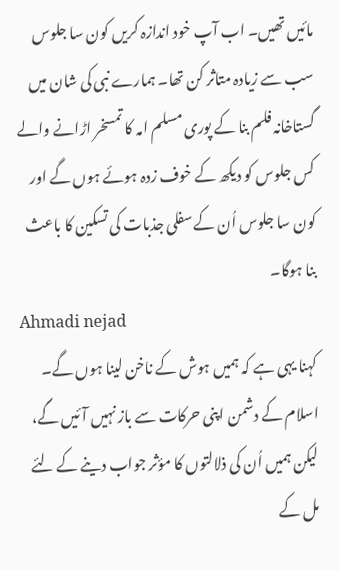مائیں تھیں۔ اب آپ خود اندازہ کریں کون سا جلوس سب سے زیادہ متاثر کن تھا۔ ہمارے نبی کی شان میں گستاخانہ فلم بنا کے پوری مسلم امہ کا تمسخر اڑانے والے کس جلوس کو دیکھ کے خوف زدہ ہوئے ہوں گے اور کون سا جلوس اُن کے سفلی جذبات کی تسکین کا باعث بنا ہوگا۔
Ahmadi nejad
کہنا یہی ہے کہ ہمیں ہوش کے ناخن لینا ہوں گے۔ اسلام کے دشمن اپنی حرکات سے باز نہیں آئیں گے، لیکن ہمیں اُن کی ذلالتوں کا مؤثر جواب دینے کے لئے مل کے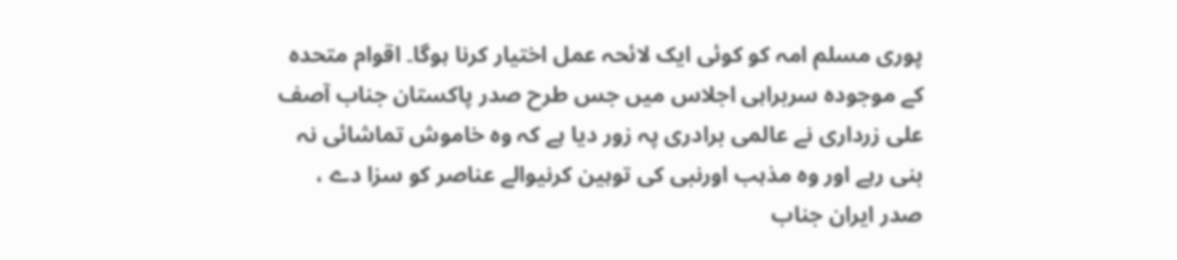پوری مسلم امہ کو کوئی ایک لائحہ عمل اختیار کرنا ہوگا۔ اقوام متحدہ کے موجودہ سربراہی اجلاس میں جس طرح صدر پاکستان جناب آصف علی زرداری نے عالمی برادری پہ زور دیا ہے کہ وہ خاموش تماشائی نہ بنی رہے اور وہ مذہب اورنبی کی توہین کرنیوالے عناصر کو سزا دے ، صدر ایران جناب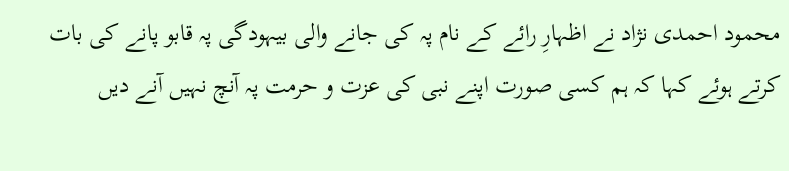محمود احمدی نژاد نے اظہارِ رائے کے نام پہ کی جانے والی بیہودگی پہ قابو پانے کی بات کرتے ہوئے کہا کہ ہم کسی صورت اپنے نبی کی عزت و حرمت پہ آنچ نہیں آنے دیں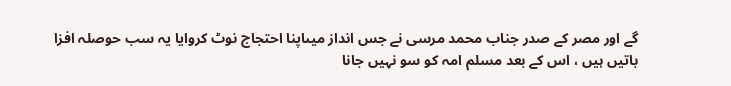گے اور مصر کے صدر جناب محمد مرسی نے جس انداز میںاپنا احتجاج نوٹ کروایا یہ سب حوصلہ افزا باتیں ہیں ، اس کے بعد مسلم امہ کو سو نہیں جانا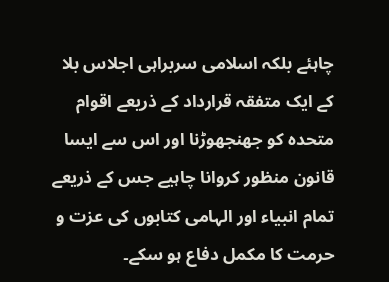چاہئے بلکہ اسلامی سربراہی اجلاس بلا کے ایک متفقہ قرارداد کے ذریعے اقوام متحدہ کو جھنجھوڑنا اور اس سے ایسا قانون منظور کروانا چاہیے جس کے ذریعے تمام انبیاء اور الہامی کتابوں کی عزت و حرمت کا مکمل دفاع ہو سکے۔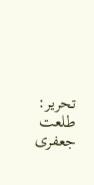تحریر: طلعت جعفری